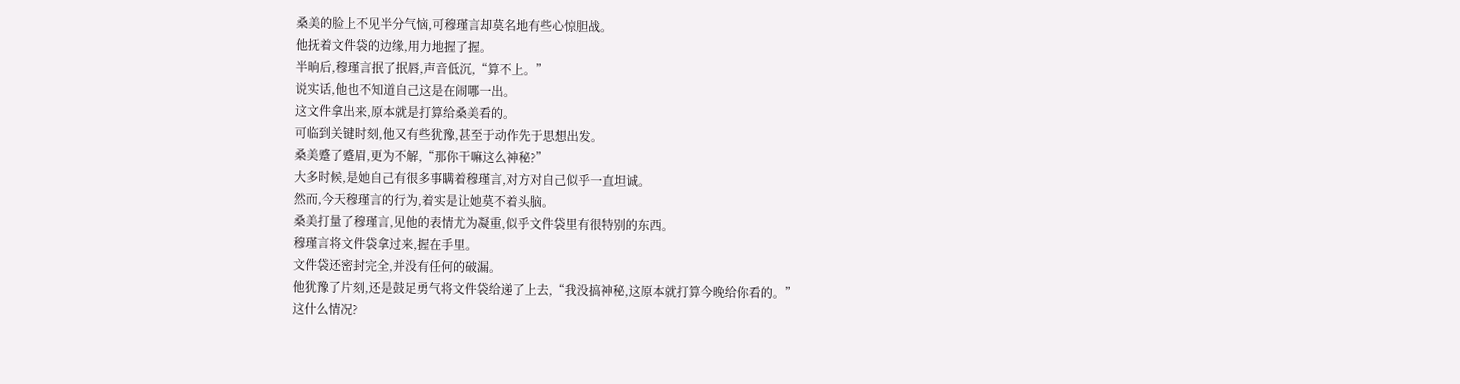桑美的脸上不见半分气恼,可穆瑾言却莫名地有些心惊胆战。
他抚着文件袋的边缘,用力地握了握。
半晌后,穆瑾言抿了抿唇,声音低沉,“算不上。”
说实话,他也不知道自己这是在闹哪一出。
这文件拿出来,原本就是打算给桑美看的。
可临到关键时刻,他又有些犹豫,甚至于动作先于思想出发。
桑美蹙了蹙眉,更为不解,“那你干嘛这么神秘?”
大多时候,是她自己有很多事瞒着穆瑾言,对方对自己似乎一直坦诚。
然而,今天穆瑾言的行为,着实是让她莫不着头脑。
桑美打量了穆瑾言,见他的表情尤为凝重,似乎文件袋里有很特别的东西。
穆瑾言将文件袋拿过来,握在手里。
文件袋还密封完全,并没有任何的破漏。
他犹豫了片刻,还是鼓足勇气将文件袋给递了上去,“我没搞神秘,这原本就打算今晚给你看的。”
这什么情况?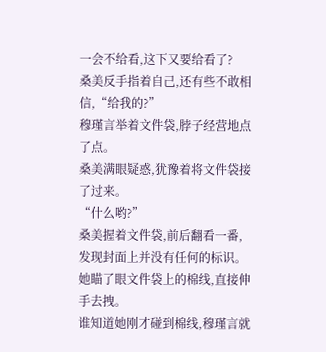一会不给看,这下又要给看了?
桑美反手指着自己,还有些不敢相信,“给我的?”
穆瑾言举着文件袋,脖子经营地点了点。
桑美满眼疑惑,犹豫着将文件袋接了过来。
“什么哟?”
桑美握着文件袋,前后翻看一番,发现封面上并没有任何的标识。
她瞄了眼文件袋上的棉线,直接伸手去拽。
谁知道她刚才碰到棉线,穆瑾言就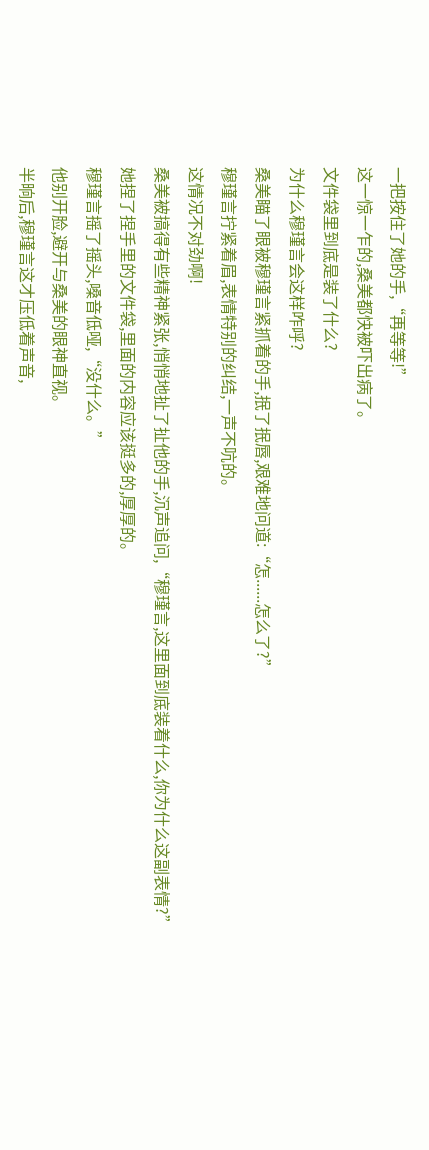一把按住了她的手,“再等等!”
这一惊一乍的,桑美都快被吓出病了。
文件袋里到底是装了什么?
为什么穆瑾言会这样咋呼?
桑美瞄了眼被穆瑾言紧抓着的手,抿了抿唇,艰难地问道:“怎......怎么了?”
穆瑾言拧紧着眉,表情特别的纠结,一声不吭的。
这情况不对劲啊!
桑美被搞得有些精神紧张,悄悄地扯了扯他的手,沉声追问,“穆瑾言,这里面到底装着什么,你为什么这副表情?”
她捏了捏手里的文件袋,里面的内容应该挺多的,厚厚的。
穆瑾言摇了摇头,嗓音低哑,“没什么。”
他别开脸,避开与桑美的眼神直视。
半晌后,穆瑾言这才压低着声音,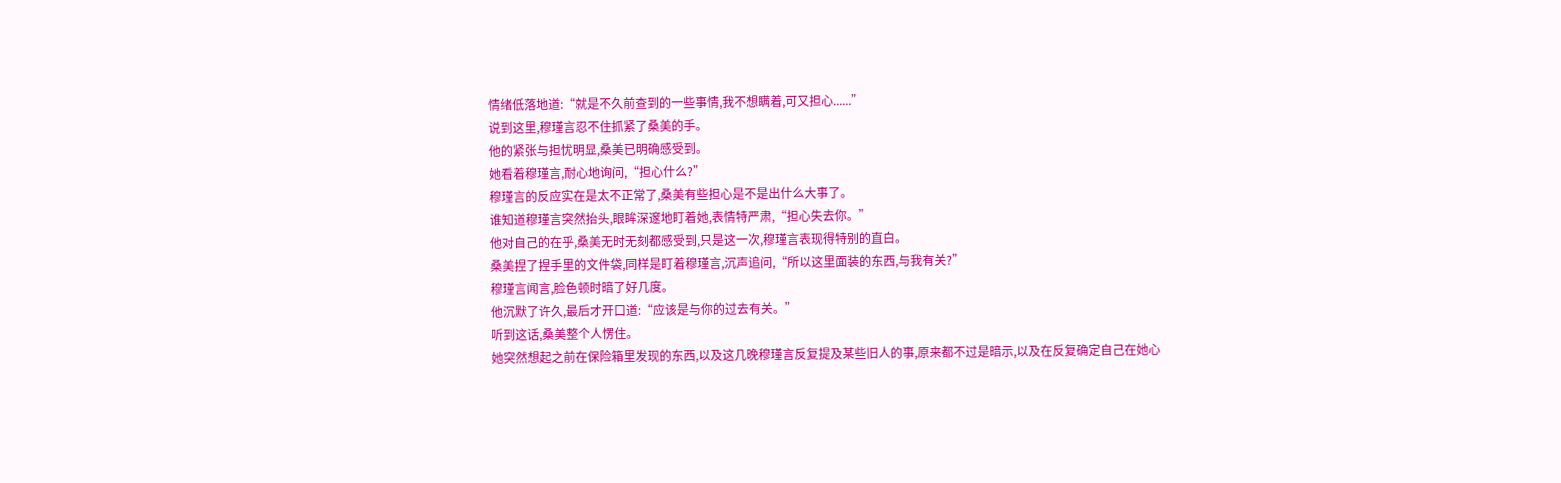情绪低落地道:“就是不久前查到的一些事情,我不想瞒着,可又担心......”
说到这里,穆瑾言忍不住抓紧了桑美的手。
他的紧张与担忧明显,桑美已明确感受到。
她看着穆瑾言,耐心地询问,“担心什么?”
穆瑾言的反应实在是太不正常了,桑美有些担心是不是出什么大事了。
谁知道穆瑾言突然抬头,眼眸深邃地盯着她,表情特严肃,“担心失去你。”
他对自己的在乎,桑美无时无刻都感受到,只是这一次,穆瑾言表现得特别的直白。
桑美捏了捏手里的文件袋,同样是盯着穆瑾言,沉声追问,“所以这里面装的东西,与我有关?”
穆瑾言闻言,脸色顿时暗了好几度。
他沉默了许久,最后才开口道:“应该是与你的过去有关。”
听到这话,桑美整个人愣住。
她突然想起之前在保险箱里发现的东西,以及这几晚穆瑾言反复提及某些旧人的事,原来都不过是暗示,以及在反复确定自己在她心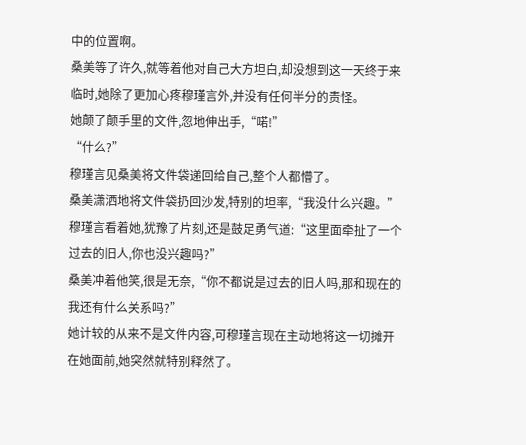中的位置啊。
桑美等了许久,就等着他对自己大方坦白,却没想到这一天终于来临时,她除了更加心疼穆瑾言外,并没有任何半分的责怪。
她颠了颠手里的文件,忽地伸出手,“喏!”
“什么?”
穆瑾言见桑美将文件袋递回给自己,整个人都懵了。
桑美潇洒地将文件袋扔回沙发,特别的坦率,“我没什么兴趣。”
穆瑾言看着她,犹豫了片刻,还是鼓足勇气道:“这里面牵扯了一个过去的旧人,你也没兴趣吗?”
桑美冲着他笑,很是无奈,“你不都说是过去的旧人吗,那和现在的我还有什么关系吗?”
她计较的从来不是文件内容,可穆瑾言现在主动地将这一切摊开在她面前,她突然就特别释然了。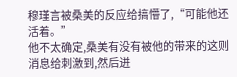穆瑾言被桑美的反应给搞懵了,“可能他还活着。”
他不太确定,桑美有没有被他的带来的这则消息给刺激到,然后迸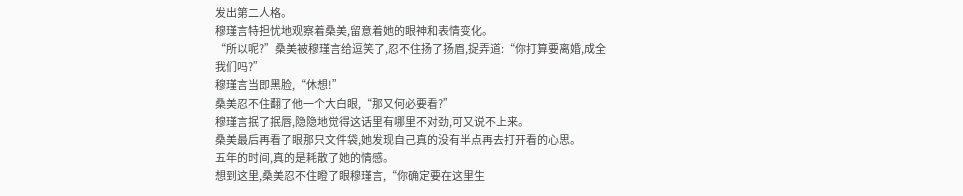发出第二人格。
穆瑾言特担忧地观察着桑美,留意着她的眼神和表情变化。
“所以呢?”桑美被穆瑾言给逗笑了,忍不住扬了扬眉,捉弄道:“你打算要离婚,成全我们吗?”
穆瑾言当即黑脸,“休想!”
桑美忍不住翻了他一个大白眼,“那又何必要看?”
穆瑾言抿了抿唇,隐隐地觉得这话里有哪里不对劲,可又说不上来。
桑美最后再看了眼那只文件袋,她发现自己真的没有半点再去打开看的心思。
五年的时间,真的是耗散了她的情感。
想到这里,桑美忍不住瞪了眼穆瑾言,“你确定要在这里生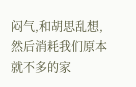闷气,和胡思乱想,然后消耗我们原本就不多的家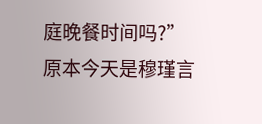庭晚餐时间吗?”
原本今天是穆瑾言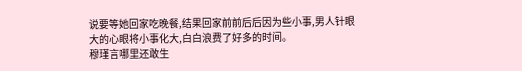说要等她回家吃晚餐,结果回家前前后后因为些小事,男人针眼大的心眼将小事化大,白白浪费了好多的时间。
穆瑾言哪里还敢生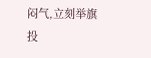闷气,立刻举旗投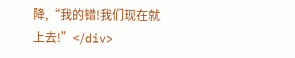降,“我的错!我们现在就上去!”</div>